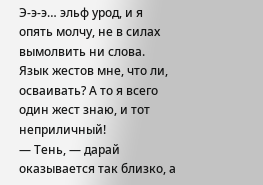Э-э-э… эльф урод, и я опять молчу, не в силах вымолвить ни слова. Язык жестов мне, что ли, осваивать? А то я всего один жест знаю, и тот неприличный!
— Тень, — дарай оказывается так близко, а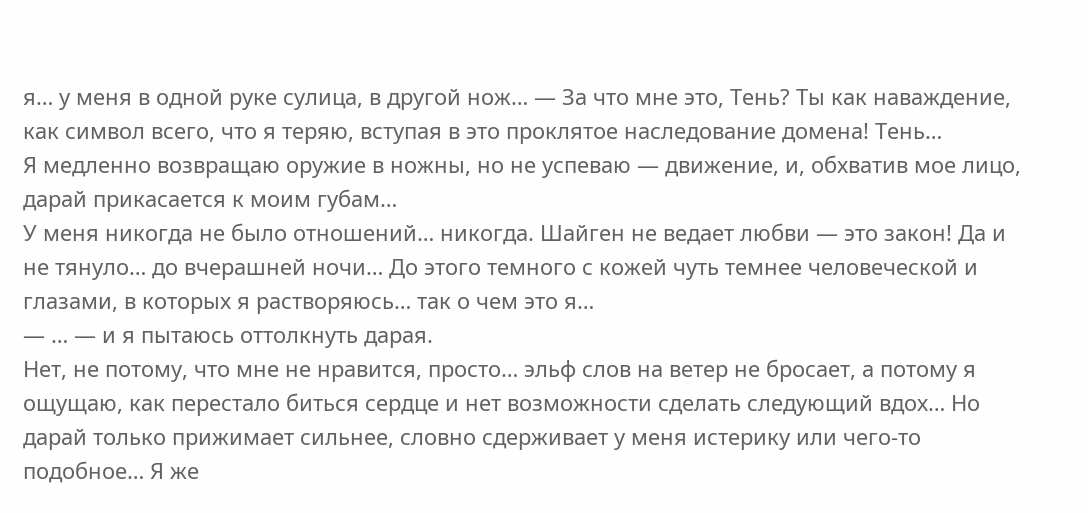я… у меня в одной руке сулица, в другой нож… — За что мне это, Тень? Ты как наваждение, как символ всего, что я теряю, вступая в это проклятое наследование домена! Тень…
Я медленно возвращаю оружие в ножны, но не успеваю — движение, и, обхватив мое лицо, дарай прикасается к моим губам…
У меня никогда не было отношений… никогда. Шайген не ведает любви — это закон! Да и не тянуло… до вчерашней ночи… До этого темного с кожей чуть темнее человеческой и глазами, в которых я растворяюсь… так о чем это я…
— … — и я пытаюсь оттолкнуть дарая.
Нет, не потому, что мне не нравится, просто… эльф слов на ветер не бросает, а потому я ощущаю, как перестало биться сердце и нет возможности сделать следующий вдох… Но дарай только прижимает сильнее, словно сдерживает у меня истерику или чего-то подобное… Я же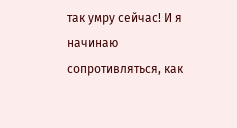так умру сейчас! И я начинаю сопротивляться, как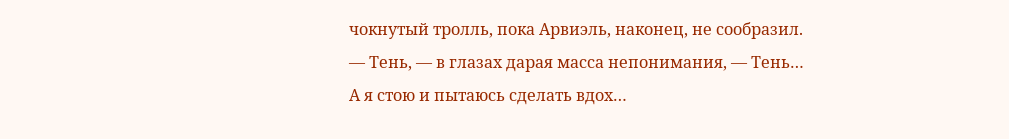чокнутый тролль, пока Арвиэль, наконец, не сообразил.
— Тень, — в глазах дарая масса непонимания, — Тень…
А я стою и пытаюсь сделать вдох…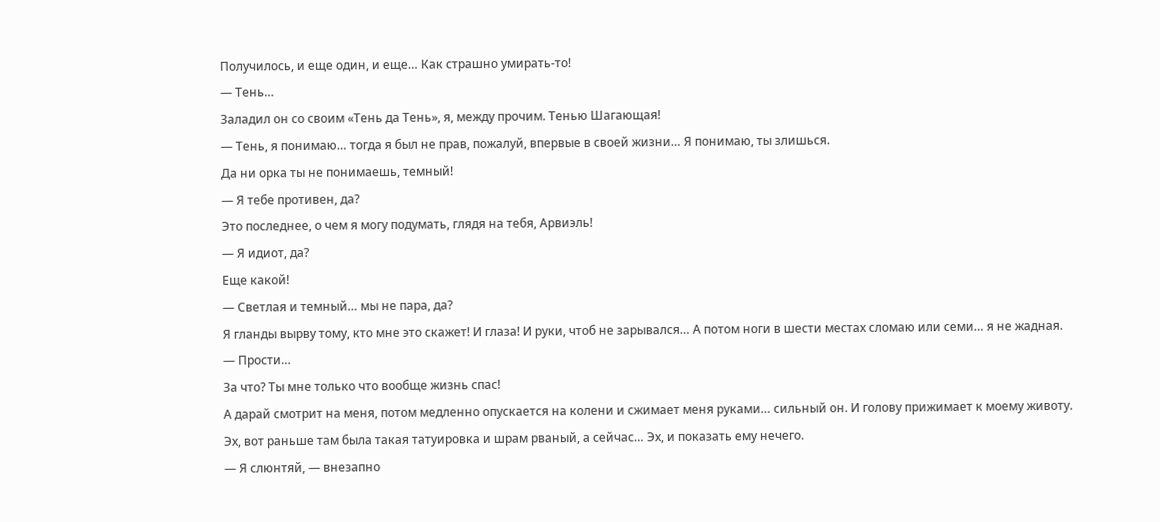Получилось, и еще один, и еще… Как страшно умирать-то!
— Тень…
Заладил он со своим «Тень да Тень», я, между прочим. Тенью Шагающая!
— Тень, я понимаю… тогда я был не прав, пожалуй, впервые в своей жизни… Я понимаю, ты злишься.
Да ни орка ты не понимаешь, темный!
— Я тебе противен, да?
Это последнее, о чем я могу подумать, глядя на тебя, Арвиэль!
— Я идиот, да?
Еще какой!
— Светлая и темный… мы не пара, да?
Я гланды вырву тому, кто мне это скажет! И глаза! И руки, чтоб не зарывался… А потом ноги в шести местах сломаю или семи… я не жадная.
— Прости…
За что? Ты мне только что вообще жизнь спас!
А дарай смотрит на меня, потом медленно опускается на колени и сжимает меня руками… сильный он. И голову прижимает к моему животу. Эх, вот раньше там была такая татуировка и шрам рваный, а сейчас… Эх, и показать ему нечего.
— Я слюнтяй, — внезапно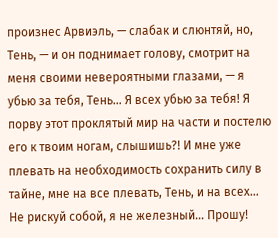произнес Арвиэль, — слабак и слюнтяй, но, Тень, — и он поднимает голову, смотрит на меня своими невероятными глазами, — я убью за тебя, Тень… Я всех убью за тебя! Я порву этот проклятый мир на части и постелю его к твоим ногам, слышишь?! И мне уже плевать на необходимость сохранить силу в тайне, мне на все плевать, Тень, и на всех… Не рискуй собой, я не железный… Прошу!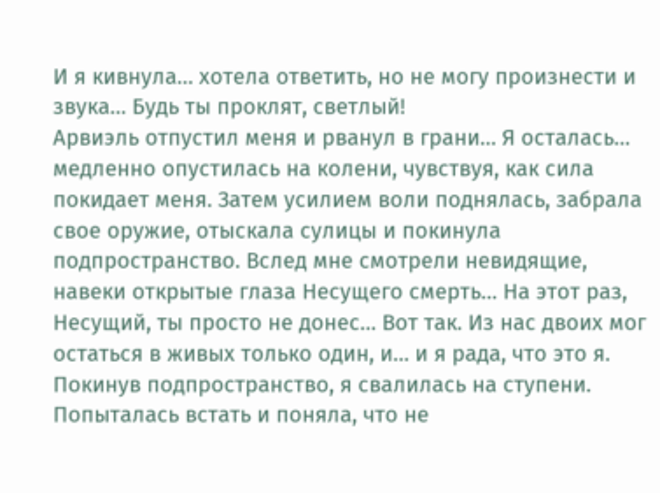И я кивнула… хотела ответить, но не могу произнести и звука… Будь ты проклят, светлый!
Арвиэль отпустил меня и рванул в грани… Я осталась… медленно опустилась на колени, чувствуя, как сила покидает меня. Затем усилием воли поднялась, забрала свое оружие, отыскала сулицы и покинула подпространство. Вслед мне смотрели невидящие, навеки открытые глаза Несущего смерть… На этот раз, Несущий, ты просто не донес… Вот так. Из нас двоих мог остаться в живых только один, и… и я рада, что это я.
Покинув подпространство, я свалилась на ступени. Попыталась встать и поняла, что не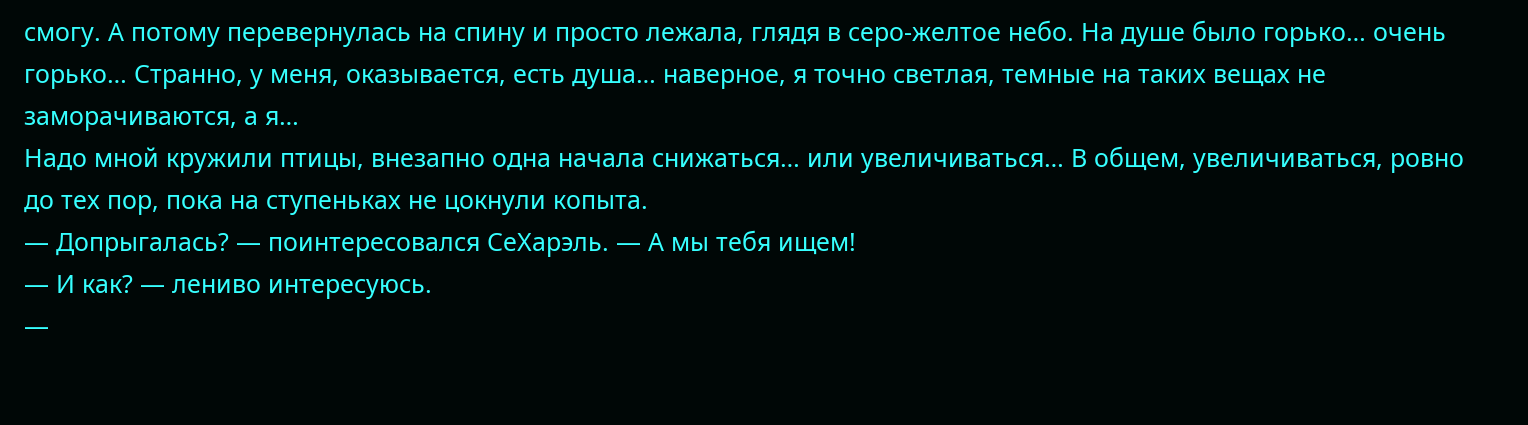смогу. А потому перевернулась на спину и просто лежала, глядя в серо-желтое небо. На душе было горько… очень горько… Странно, у меня, оказывается, есть душа… наверное, я точно светлая, темные на таких вещах не заморачиваются, а я…
Надо мной кружили птицы, внезапно одна начала снижаться… или увеличиваться… В общем, увеличиваться, ровно до тех пор, пока на ступеньках не цокнули копыта.
— Допрыгалась? — поинтересовался СеХарэль. — А мы тебя ищем!
— И как? — лениво интересуюсь.
—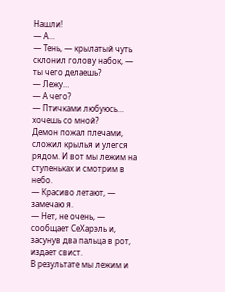Нашли!
— А…
— Тень, — крылатый чуть склонил голову набок, — ты чего делаешь?
— Лежу…
— А чего?
— Птичками любуюсь… хочешь со мной?
Демон пожал плечами, сложил крылья и улегся рядом. И вот мы лежим на ступеньках и смотрим в небо.
— Красиво летают, — замечаю я.
— Нет, не очень, — сообщает СеХарэль и, засунув два пальца в рот, издает свист.
В результате мы лежим и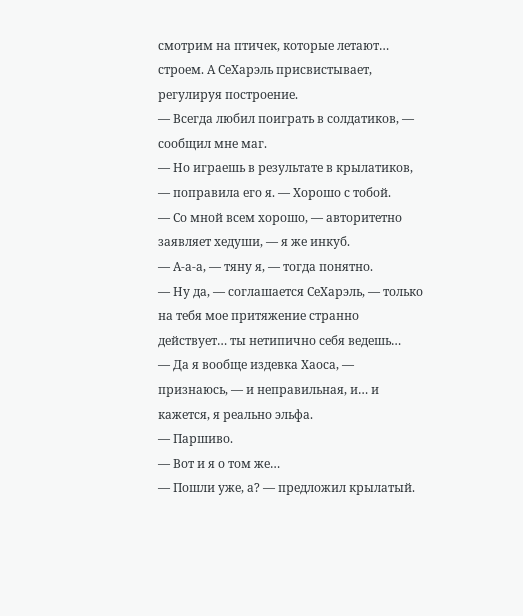смотрим на птичек, которые летают… строем. А СеХарэль присвистывает, регулируя построение.
— Всегда любил поиграть в солдатиков, — сообщил мне маг.
— Но играешь в результате в крылатиков, — поправила его я. — Хорошо с тобой.
— Со мной всем хорошо, — авторитетно заявляет хедуши, — я же инкуб.
— А-а-а, — тяну я, — тогда понятно.
— Ну да, — соглашается СеХарэль, — только на тебя мое притяжение странно действует… ты нетипично себя ведешь…
— Да я вообще издевка Хаоса, — признаюсь, — и неправильная, и… и кажется, я реально эльфа.
— Паршиво.
— Вот и я о том же…
— Пошли уже, а? — предложил крылатый.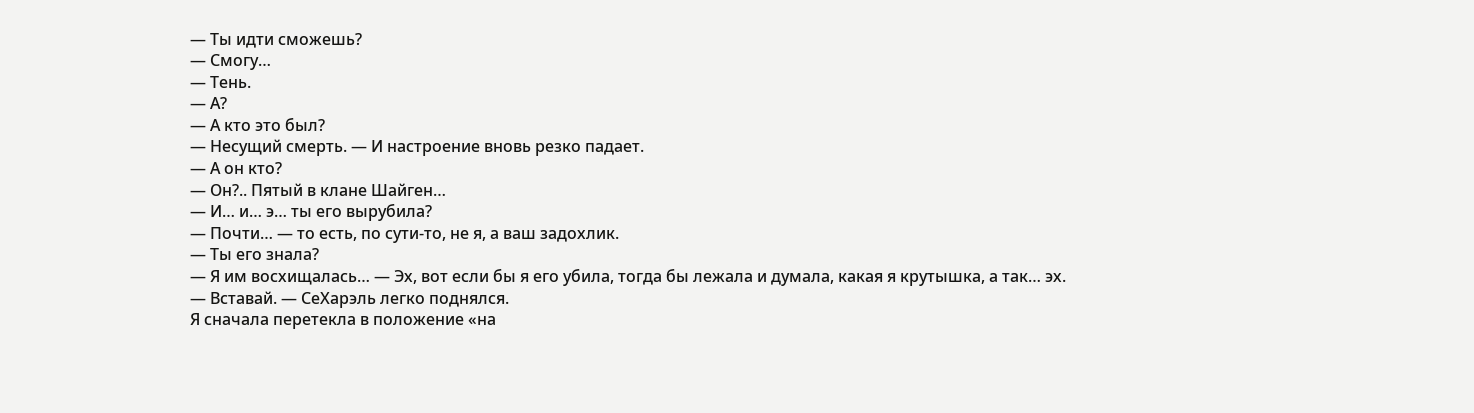— Ты идти сможешь?
— Смогу…
— Тень.
— А?
— А кто это был?
— Несущий смерть. — И настроение вновь резко падает.
— А он кто?
— Он?.. Пятый в клане Шайген…
— И… и… э… ты его вырубила?
— Почти… — то есть, по сути-то, не я, а ваш задохлик.
— Ты его знала?
— Я им восхищалась… — Эх, вот если бы я его убила, тогда бы лежала и думала, какая я крутышка, а так… эх.
— Вставай. — СеХарэль легко поднялся.
Я сначала перетекла в положение «на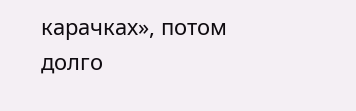карачках», потом долго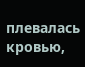плевалась кровью,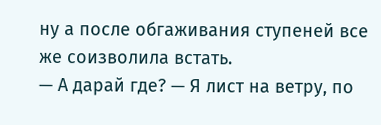ну а после обгаживания ступеней все же соизволила встать.
— А дарай где? — Я лист на ветру, по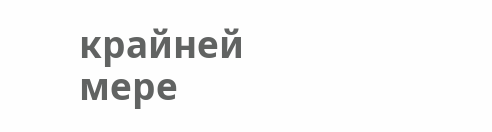крайней мере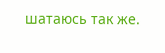шатаюсь так же.